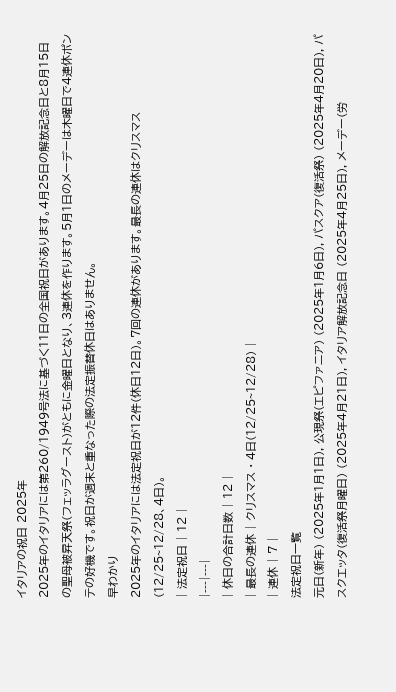イタリアの祝日 2025年
2025年のイタリアには第260/1949号法に基づく11日の全国祝日があります。4月25日の解放記念日と8月15日の聖母被昇天祭(フェッラグースト)がともに金曜日となり、3連休を作ります。5月1日のメーデーは木曜日で4連休ポンテの好機です。祝日が週末と重なった際の法定振替休日はありません。
早わかり
2025年のイタリアには法定祝日が12件(休日12日)。7回の連休があります。最長の連休はクリスマス(12/25~12/28、4日)。
| 法定祝日 | 12 |
|---|---|
| 休日の合計日数 | 12 |
| 最長の連休 | クリスマス · 4日(12/25~12/28) |
| 連休 | 7 |
法定祝日一覧
元日(新年) (2025年1月1日), 公現祭(エピファニア) (2025年1月6日), パスクア(復活祭) (2025年4月20日), パスクエッタ(復活祭月曜日) (2025年4月21日), イタリア解放記念日 (2025年4月25日), メーデー(労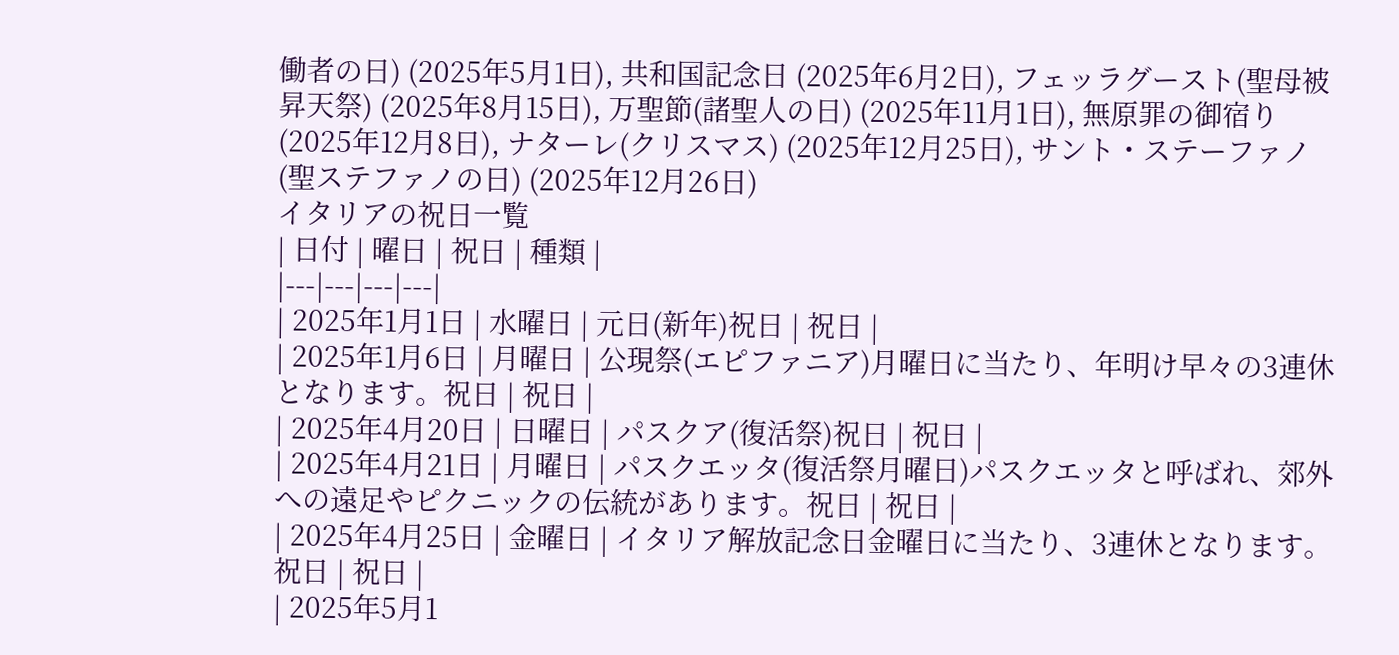働者の日) (2025年5月1日), 共和国記念日 (2025年6月2日), フェッラグースト(聖母被昇天祭) (2025年8月15日), 万聖節(諸聖人の日) (2025年11月1日), 無原罪の御宿り (2025年12月8日), ナターレ(クリスマス) (2025年12月25日), サント・ステーファノ(聖ステファノの日) (2025年12月26日)
イタリアの祝日一覧
| 日付 | 曜日 | 祝日 | 種類 |
|---|---|---|---|
| 2025年1月1日 | 水曜日 | 元日(新年)祝日 | 祝日 |
| 2025年1月6日 | 月曜日 | 公現祭(エピファニア)月曜日に当たり、年明け早々の3連休となります。祝日 | 祝日 |
| 2025年4月20日 | 日曜日 | パスクア(復活祭)祝日 | 祝日 |
| 2025年4月21日 | 月曜日 | パスクエッタ(復活祭月曜日)パスクエッタと呼ばれ、郊外への遠足やピクニックの伝統があります。祝日 | 祝日 |
| 2025年4月25日 | 金曜日 | イタリア解放記念日金曜日に当たり、3連休となります。祝日 | 祝日 |
| 2025年5月1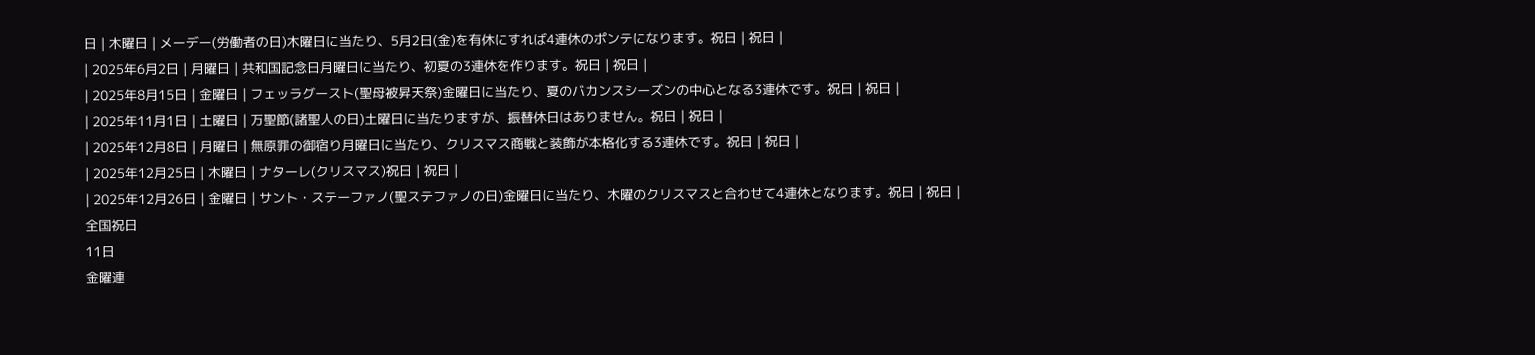日 | 木曜日 | メーデー(労働者の日)木曜日に当たり、5月2日(金)を有休にすれば4連休のポンテになります。祝日 | 祝日 |
| 2025年6月2日 | 月曜日 | 共和国記念日月曜日に当たり、初夏の3連休を作ります。祝日 | 祝日 |
| 2025年8月15日 | 金曜日 | フェッラグースト(聖母被昇天祭)金曜日に当たり、夏のバカンスシーズンの中心となる3連休です。祝日 | 祝日 |
| 2025年11月1日 | 土曜日 | 万聖節(諸聖人の日)土曜日に当たりますが、振替休日はありません。祝日 | 祝日 |
| 2025年12月8日 | 月曜日 | 無原罪の御宿り月曜日に当たり、クリスマス商戦と装飾が本格化する3連休です。祝日 | 祝日 |
| 2025年12月25日 | 木曜日 | ナターレ(クリスマス)祝日 | 祝日 |
| 2025年12月26日 | 金曜日 | サント・ステーファノ(聖ステファノの日)金曜日に当たり、木曜のクリスマスと合わせて4連休となります。祝日 | 祝日 |
全国祝日
11日
金曜連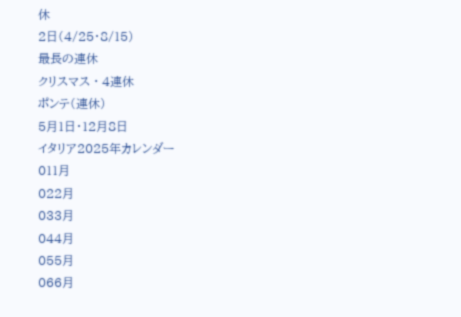休
2日(4/25・8/15)
最長の連休
クリスマス · 4連休
ポンテ(連休)
5月1日・12月8日
イタリア2025年カレンダー
011月
022月
033月
044月
055月
066月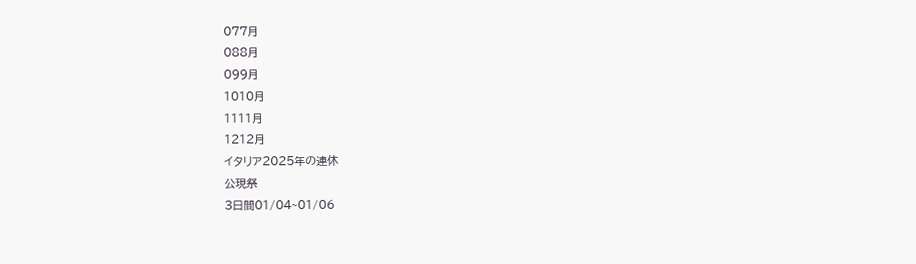077月
088月
099月
1010月
1111月
1212月
イタリア2025年の連休
公現祭
3日間01/04~01/06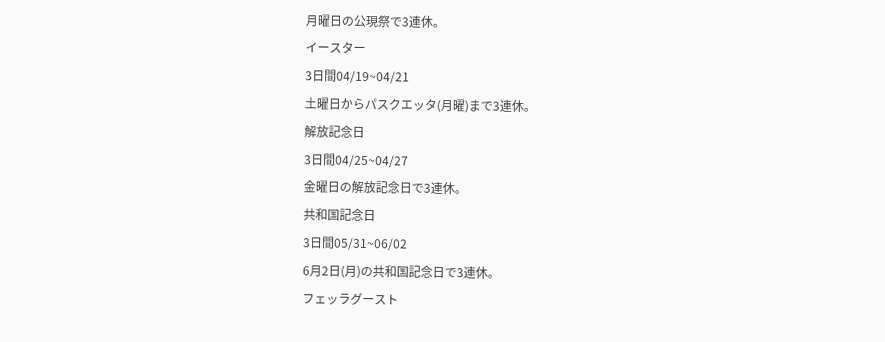月曜日の公現祭で3連休。
イースター
3日間04/19~04/21
土曜日からパスクエッタ(月曜)まで3連休。
解放記念日
3日間04/25~04/27
金曜日の解放記念日で3連休。
共和国記念日
3日間05/31~06/02
6月2日(月)の共和国記念日で3連休。
フェッラグースト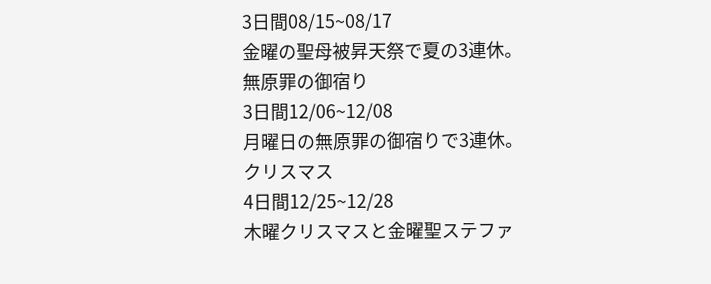3日間08/15~08/17
金曜の聖母被昇天祭で夏の3連休。
無原罪の御宿り
3日間12/06~12/08
月曜日の無原罪の御宿りで3連休。
クリスマス
4日間12/25~12/28
木曜クリスマスと金曜聖ステファ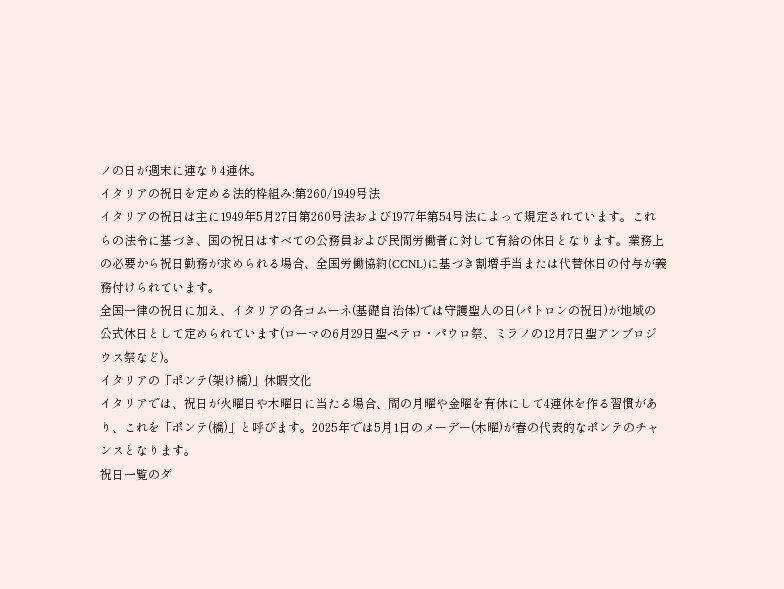ノの日が週末に連なり4連休。
イタリアの祝日を定める法的枠組み:第260/1949号法
イタリアの祝日は主に1949年5月27日第260号法および1977年第54号法によって規定されています。これらの法令に基づき、国の祝日はすべての公務員および民間労働者に対して有給の休日となります。業務上の必要から祝日勤務が求められる場合、全国労働協約(CCNL)に基づき割増手当または代替休日の付与が義務付けられています。
全国一律の祝日に加え、イタリアの各コムーネ(基礎自治体)では守護聖人の日(パトロンの祝日)が地域の公式休日として定められています(ローマの6月29日聖ペテロ・パウロ祭、ミラノの12月7日聖アンブロジウス祭など)。
イタリアの「ポンテ(架け橋)」休暇文化
イタリアでは、祝日が火曜日や木曜日に当たる場合、間の月曜や金曜を有休にして4連休を作る習慣があり、これを「ポンテ(橋)」と呼びます。2025年では5月1日のメーデー(木曜)が春の代表的なポンテのチャンスとなります。
祝日一覧のダ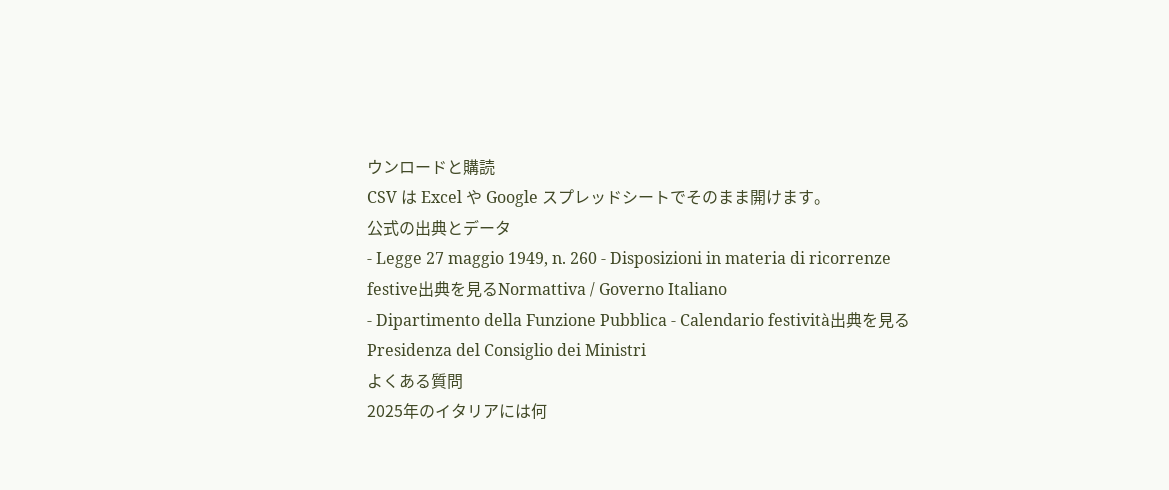ウンロードと購読
CSV は Excel や Google スプレッドシートでそのまま開けます。
公式の出典とデータ
- Legge 27 maggio 1949, n. 260 - Disposizioni in materia di ricorrenze festive出典を見るNormattiva / Governo Italiano
- Dipartimento della Funzione Pubblica - Calendario festività出典を見るPresidenza del Consiglio dei Ministri
よくある質問
2025年のイタリアには何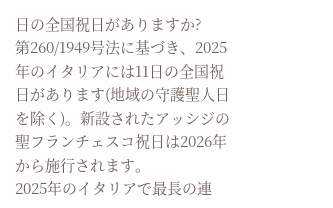日の全国祝日がありますか?
第260/1949号法に基づき、2025年のイタリアには11日の全国祝日があります(地域の守護聖人日を除く)。新設されたアッシジの聖フランチェスコ祝日は2026年から施行されます。
2025年のイタリアで最長の連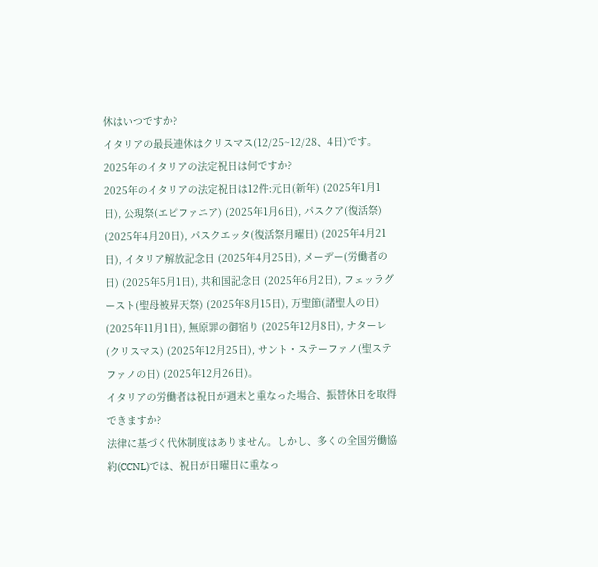休はいつですか?
イタリアの最長連休はクリスマス(12/25~12/28、4日)です。
2025年のイタリアの法定祝日は何ですか?
2025年のイタリアの法定祝日は12件:元日(新年) (2025年1月1日), 公現祭(エピファニア) (2025年1月6日), パスクア(復活祭) (2025年4月20日), パスクエッタ(復活祭月曜日) (2025年4月21日), イタリア解放記念日 (2025年4月25日), メーデー(労働者の日) (2025年5月1日), 共和国記念日 (2025年6月2日), フェッラグースト(聖母被昇天祭) (2025年8月15日), 万聖節(諸聖人の日) (2025年11月1日), 無原罪の御宿り (2025年12月8日), ナターレ(クリスマス) (2025年12月25日), サント・ステーファノ(聖ステファノの日) (2025年12月26日)。
イタリアの労働者は祝日が週末と重なった場合、振替休日を取得できますか?
法律に基づく代休制度はありません。しかし、多くの全国労働協約(CCNL)では、祝日が日曜日に重なっ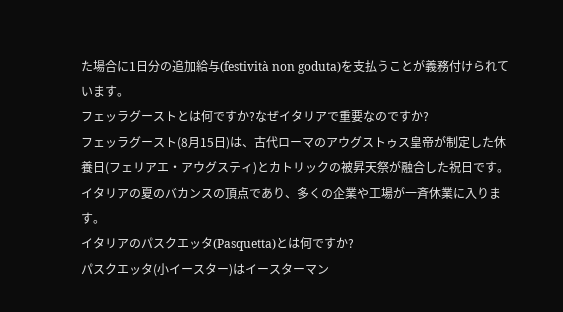た場合に1日分の追加給与(festività non goduta)を支払うことが義務付けられています。
フェッラグーストとは何ですか?なぜイタリアで重要なのですか?
フェッラグースト(8月15日)は、古代ローマのアウグストゥス皇帝が制定した休養日(フェリアエ・アウグスティ)とカトリックの被昇天祭が融合した祝日です。イタリアの夏のバカンスの頂点であり、多くの企業や工場が一斉休業に入ります。
イタリアのパスクエッタ(Pasquetta)とは何ですか?
パスクエッタ(小イースター)はイースターマン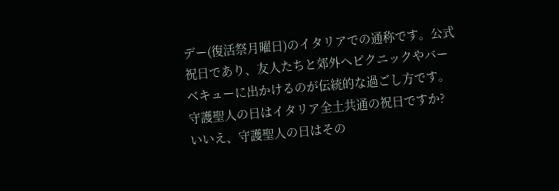デー(復活祭月曜日)のイタリアでの通称です。公式祝日であり、友人たちと郊外へピクニックやバーベキューに出かけるのが伝統的な過ごし方です。
守護聖人の日はイタリア全土共通の祝日ですか?
いいえ、守護聖人の日はその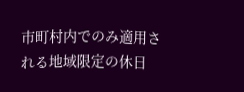市町村内でのみ適用される地域限定の休日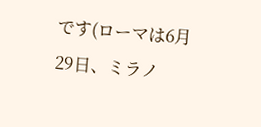です(ローマは6月29日、ミラノ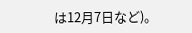は12月7日など)。